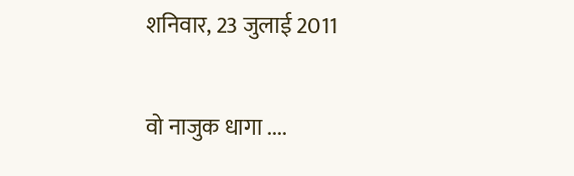शनिवार, 23 जुलाई 2011

वो नाजुक धागा ....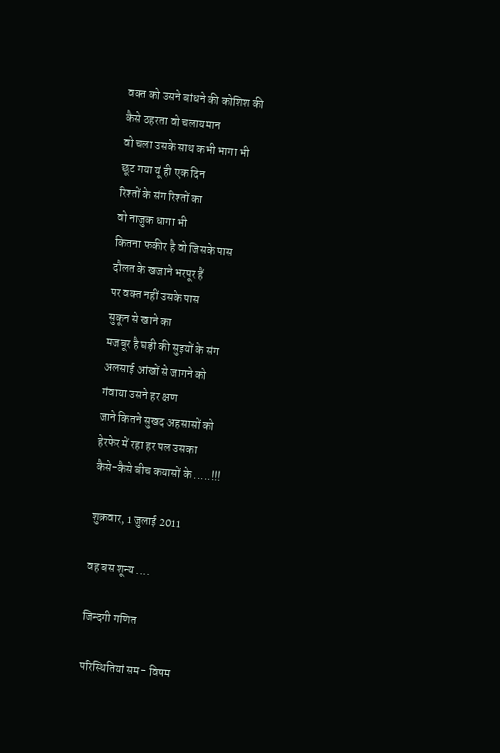वक्‍त को उसने बांधने की कोशिश की
कैसे ठहरता वो चलायमान
वो चला उसके साथ कभी भागा भी
छूट गया यूं ही एक दिन
रिश्‍तों के संग रिश्‍तों का
वो नाजुक धागा भी
कितना फकीर है वो जिसके पास
दौलत के खजाने भरपूर हैं
पर वक्‍त नहीं उसके पास
सुकून से खाने का
मजबूर है घड़ी की सुइयों के संग
अलसाई आंखों से जागने को
गंवाया उसने हर क्षण
जाने कितने सुखद अहसासों को
हेरफेर में रहा हर पल उसका
कैसे-कैसे बीच कयासों के .....!!!

शुक्रवार, 1 जुलाई 2011

वह बस शून्‍य ....

जिन्‍दगी गणित

परिस्थितियां सम- विषम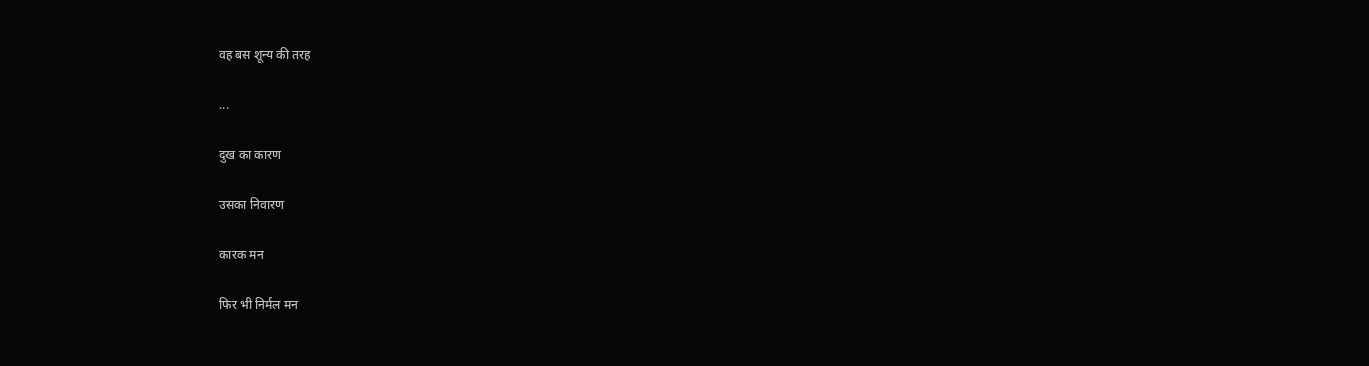वह बस शून्‍य की तरह

...

दुख का कारण

उसका निवारण

कारक मन

फिर भी निर्मल मन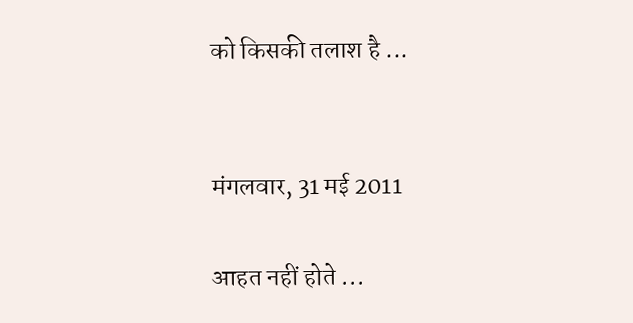को किसकी तलाश है ...


मंगलवार, 31 मई 2011

आहत नहीं होते ...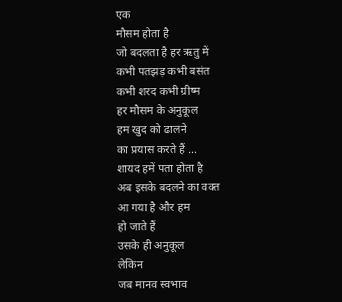एक
मौसम होता है
जो बदलता है हर ऋतु में
कभी पतझड़ कभी बसंत
कभी शरद कभी ग्रीष्‍म
हर मौसम के अनुकूल
हम खुद को ढालने
का प्रयास करते हैं ...
शायद हमें पता होता है
अब इसके बदलने का वक्‍त
आ गया है और हम
हो जाते हैं
उसके ही अनुकूल
लेकिन
जब मानव स्‍वभाव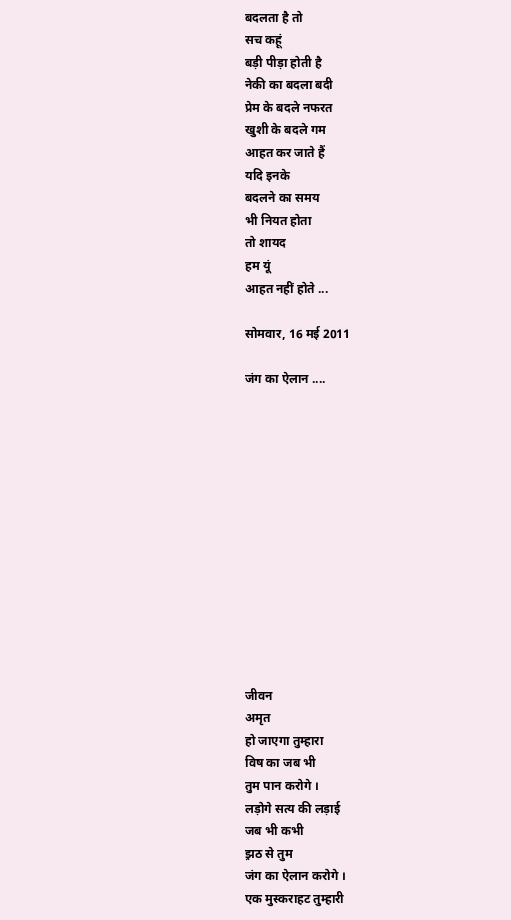बदलता है तो
सच कहूं
बड़ी पीड़ा होती है
नेकी का बदला बदी
प्रेम के बदले नफरत
खुशी के बदले गम
आहत कर जाते हैं
यदि इनके
बदलने का समय
भी नियत होता
तो शायद
हम यूं
आहत नहीं होते ...

सोमवार, 16 मई 2011

जंग का ऐलान ....













जीवन
अमृत
हो जाएगा तुम्‍हारा
विष का जब भी
तुम पान करोगे ।
लड़ोगे सत्‍य की लड़ाई
जब भी कभी
झ़ठ से तुम
जंग का ऐलान करोगे ।
एक मुस्‍कराहट तुम्‍हारी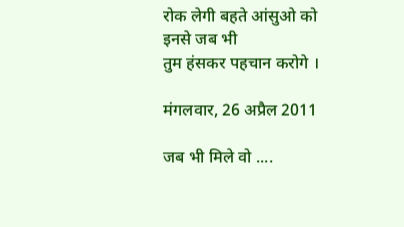रोक लेगी बहते आंसुओ को
इनसे जब भी
तुम हंसकर पहचान करोगे ।

मंगलवार, 26 अप्रैल 2011

जब भी मिले वो ....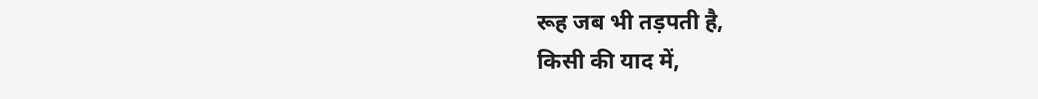रूह जब भी तड़पती है,
किसी की याद में,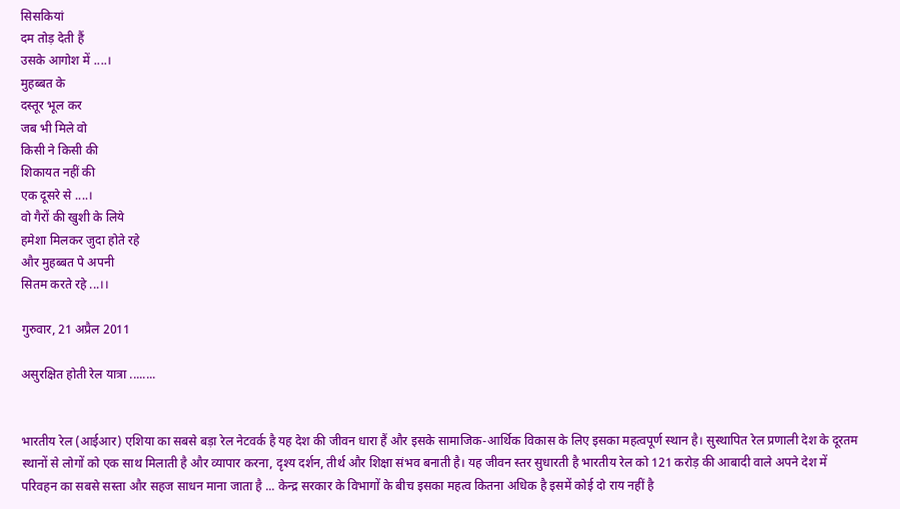सि‍सकियां
दम तोड़ देती हैं
उसके आगोश में ....।
मुहब्‍बत के
दस्‍तूर भूल कर
जब भी मिले वो
किसी ने किसी की
शिकायत नहीं की
एक दूसरे से ....।
वो गैरों की खुशी के लिये
हमेशा मिलकर जुदा होते रहे
और मुहब्‍बत पे अपनी
सितम करते रह‍े ...।।

गुरुवार, 21 अप्रैल 2011

असुरक्षित होती रेल यात्रा ........


भारतीय रेल (आईआर) एशिया का सबसे बड़ा रेल नेटवर्क है यह देश की जीवन धारा हैं और इसके सामाजिक-आर्थिक विकास के लिए इसका महत्वपूर्ण स्थान है। सुस्थापित रेल प्रणाली देश के दूरतम स्‍थानों से लोगों को एक साथ मिलाती है और व्यापार करना, दृश्य दर्शन, तीर्थ और शिक्षा संभव बनाती है। यह जीवन स्तर सुधारती है भारतीय रेल को 121 करोड़ की आबादी वाले अपने देश में परिवहन का सबसे सस्‍ता और सहज साधन माना जाता है ... केन्‍द्र सरकार के विभागों के बीच इसका महत्‍व कितना अधिक है इसमें कोई दो राय नहीं है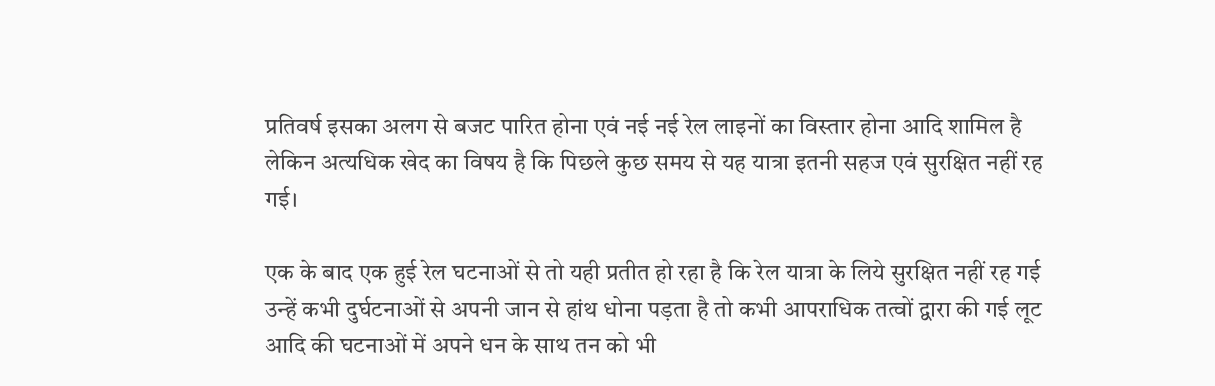प्रतिवर्ष इसका अलग से बजट पारित होना एवं नई नई रेल लाइनों का विस्‍तार होना आदि शामिल है लेकिन अत्‍यधिक खेद का विषय है कि पिछले कुछ समय से यह यात्रा इतनी सहज एवं सुरक्षित नहीं रह गई।

एक के बाद एक हुई रेल घटनाओं से तो यही प्रतीत हो रहा है कि रेल यात्रा के लिये सुरक्षित नहीं रह गई उन्‍हें कभी दुर्घटनाओं से अपनी जान से हांथ धोना पड़ता है तो कभी आपराधिक तत्‍वों द्वारा की गई लूट आदि की घटनाओं में अपने धन के साथ तन को भी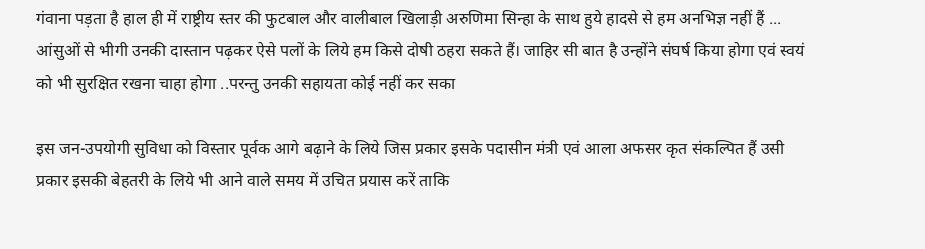गंवाना पड़ता है हाल ही में राष्ट्रीय स्तर की फुटबाल और वालीबाल खिलाड़ी अरुणिमा सिन्हा के साथ हुये हादसे से हम अनभिज्ञ नहीं हैं ... आंसुओं से भीगी उनकी दास्‍तान पढ़कर ऐसे पलों के लिये हम किसे दोषी ठहरा सकते हैं। जाहिर सी बात है उन्‍होंने संघर्ष किया होगा एवं स्‍वयं को भी सुरक्षित रखना चाहा होगा ..परन्‍तु उनकी सहायता कोई नहीं कर सका

इस जन-उपयोगी सुविधा को विस्‍तार पूर्वक आगे बढ़ाने के लिये जिस प्रकार इसके पदासीन मंत्री एवं आला अफसर कृत संकल्पित हैं उसी प्रकार इसकी बेहतरी के लिये भी आने वाले समय में उचित प्रयास करें ताकि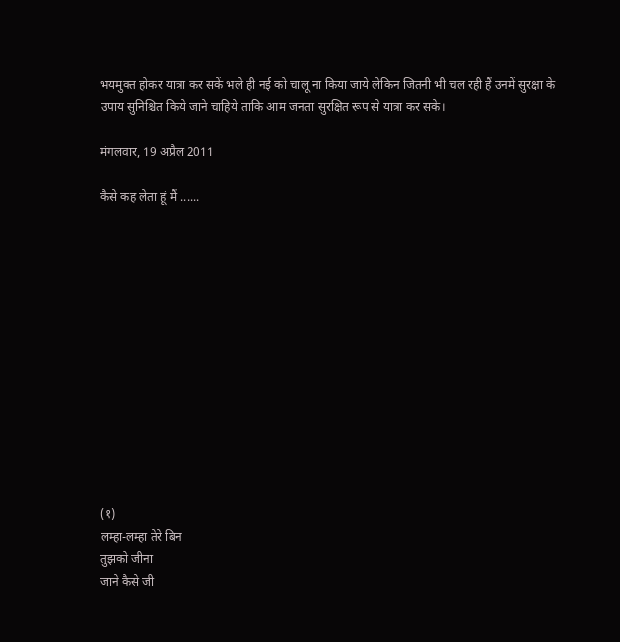भयमुक्‍त होकर यात्रा कर सकें भले ही नई को चालू ना किया जाये लेकिन जितनी भी चल रही हैं उनमें सुरक्षा के उपाय सुनिश्चित किये जाने चाहिये ताकि आम जनता सुरक्षित रूप से यात्रा कर सके।

मंगलवार, 19 अप्रैल 2011

कैसे कह लेता हूं मैं ......













(१)
लम्‍हा-लम्‍हा तेरे बिन
तुझको जीना
जाने कैसे जी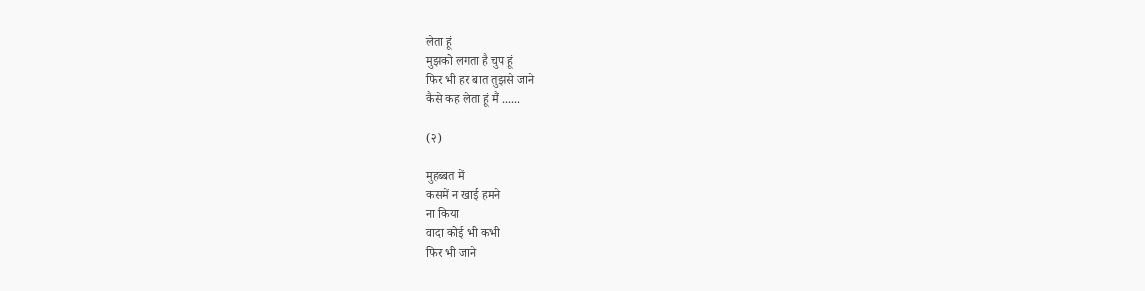लेता हूं
मुझको लगता है चुप हूं
फिर भी हर बात तुझसे जाने
कैसे कह लेता हूं मैं ......

(२)

मुहब्‍बत में
कसमें न खाई हमने
ना किया
वादा कोई भी कभी
फिर भी जाने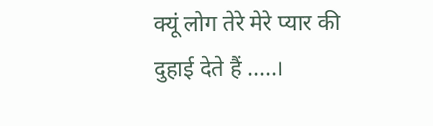क्‍यूं लोग तेरे मेरे प्‍यार की
दुहाई देते हैं .....।